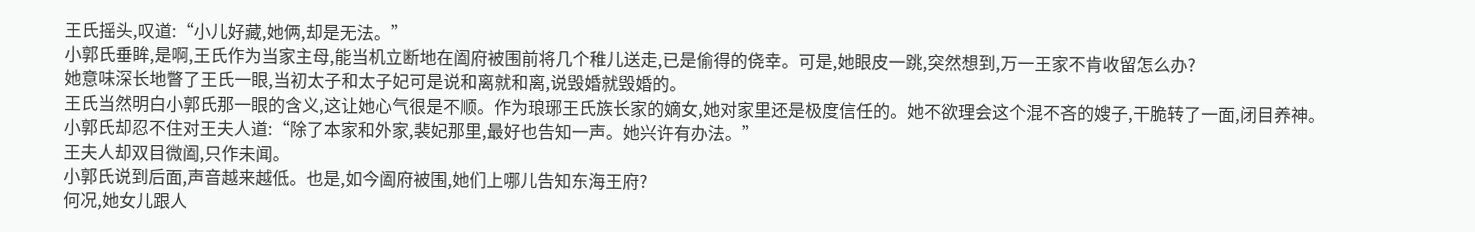王氏摇头,叹道:“小儿好藏,她俩,却是无法。”
小郭氏垂眸,是啊,王氏作为当家主母,能当机立断地在阖府被围前将几个稚儿送走,已是偷得的侥幸。可是,她眼皮一跳,突然想到,万一王家不肯收留怎么办?
她意味深长地瞥了王氏一眼,当初太子和太子妃可是说和离就和离,说毁婚就毁婚的。
王氏当然明白小郭氏那一眼的含义,这让她心气很是不顺。作为琅琊王氏族长家的嫡女,她对家里还是极度信任的。她不欲理会这个混不吝的嫂子,干脆转了一面,闭目养神。
小郭氏却忍不住对王夫人道:“除了本家和外家,裴妃那里,最好也告知一声。她兴许有办法。”
王夫人却双目微阖,只作未闻。
小郭氏说到后面,声音越来越低。也是,如今阖府被围,她们上哪儿告知东海王府?
何况,她女儿跟人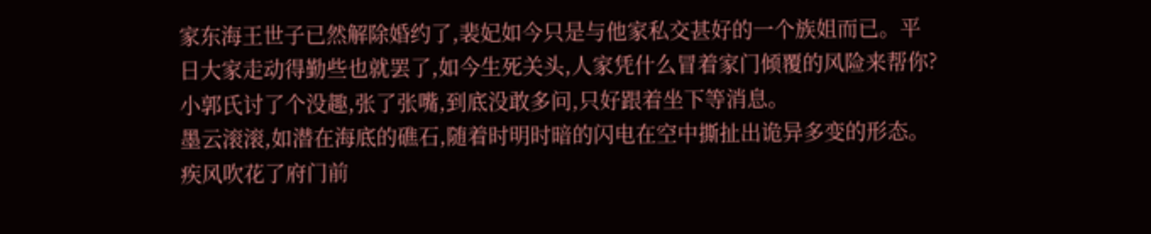家东海王世子已然解除婚约了,裴妃如今只是与他家私交甚好的一个族姐而已。平日大家走动得勤些也就罢了,如今生死关头,人家凭什么冒着家门倾覆的风险来帮你?
小郭氏讨了个没趣,张了张嘴,到底没敢多问,只好跟着坐下等消息。
墨云滚滚,如潜在海底的礁石,随着时明时暗的闪电在空中撕扯出诡异多变的形态。疾风吹花了府门前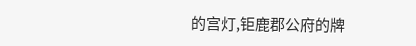的宫灯,钜鹿郡公府的牌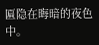匾隐在晦暗的夜色中。